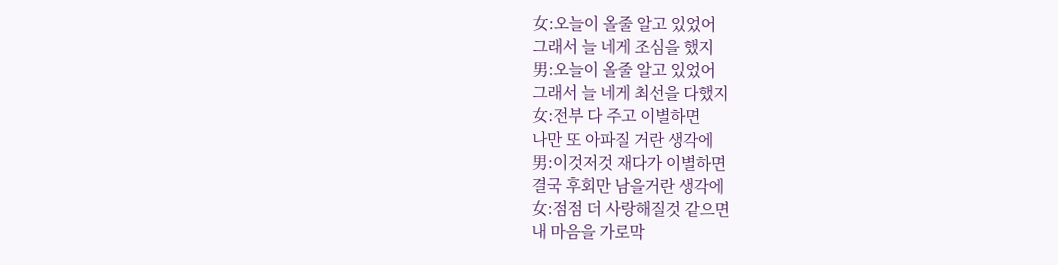女:오늘이 올줄 알고 있었어
그래서 늘 네게 조심을 했지
男:오늘이 올줄 알고 있었어
그래서 늘 네게 최선을 다했지
女:전부 다 주고 이별하면
나만 또 아파질 거란 생각에
男:이것저것 재다가 이별하면
결국 후회만 남을거란 생각에
女:점점 더 사랑해질것 같으면
내 마음을 가로막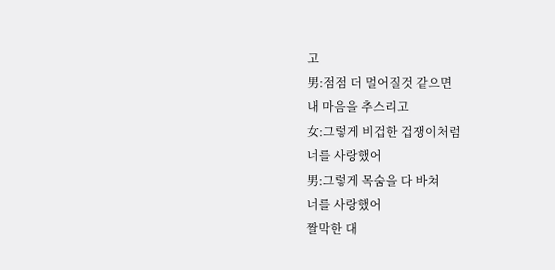고
男:점점 더 멀어질것 같으면
내 마음을 추스리고
女:그렇게 비겁한 겁쟁이처럼
너를 사랑했어
男:그렇게 목숨을 다 바쳐
너를 사랑했어
짤막한 대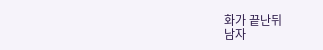화가 끝난뒤
남자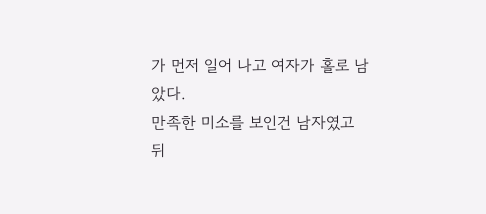가 먼저 일어 나고 여자가 홀로 남았다.
만족한 미소를 보인건 남자였고
뒤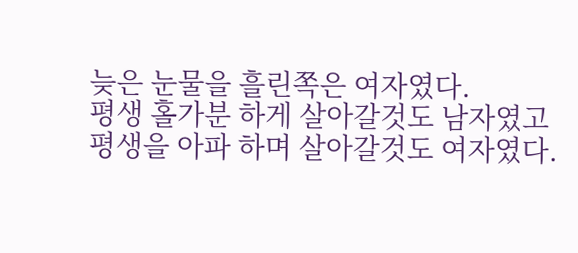늦은 눈물을 흘린쪽은 여자였다.
평생 홀가분 하게 살아갈것도 남자였고
평생을 아파 하며 살아갈것도 여자였다.